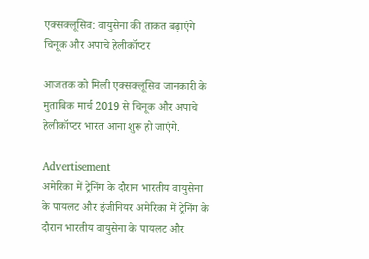एक्सक्लूसिव: वायुसेना की ताकत बढ़ाएंगे चिनूक और अपाचे हेलीकॉप्टर

आजतक को मिली एक्सक्लूसिव जानकारी के मुताबिक मार्च 2019 से चिनूक और अपाचे हेलीकॉप्टर भारत आना शुरू हो जाएंगे.

Advertisement
अमेरिका में ट्रेनिंग के दौरान भारतीय वायुसेना के पायलट और इंजीनियर अमेरिका में ट्रेनिंग के दौरान भारतीय वायुसेना के पायलट और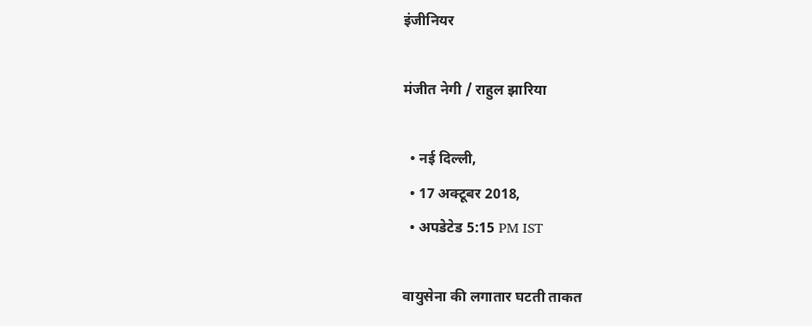इंजीनियर

मंजीत नेगी / राहुल झारिया

  • नई दिल्ली,
  • 17 अक्टूबर 2018,
  • अपडेटेड 5:15 PM IST

वायुसेना की लगातार घटती ताकत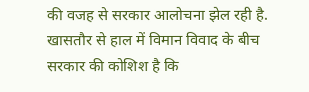की वजह से सरकार आलोचना झेल रही है. खासतौर से हाल में विमान विवाद के बीच सरकार की कोशिश है कि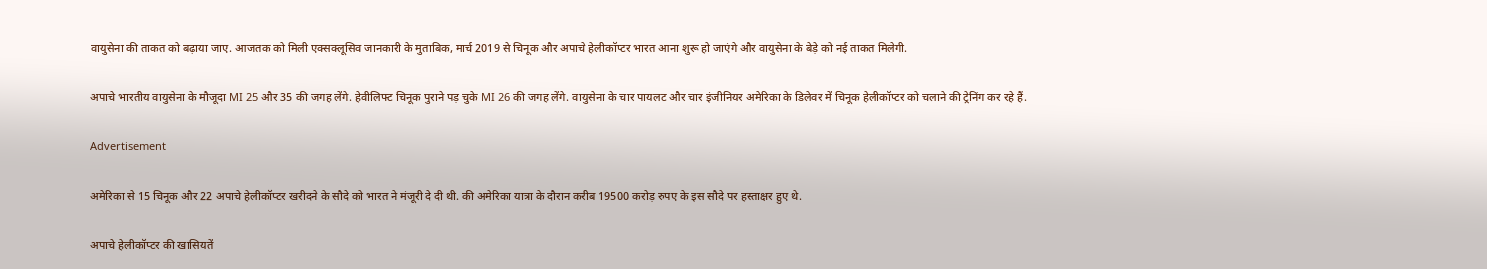वायुसेना की ताकत को बढ़ाया जाए. आजतक को मिली एक्सक्लूसिव जानकारी के मुताबिक, मार्च 2019 से चिनूक और अपाचे हेलीकॉप्टर भारत आना शुरू हो जाएंगे और वायुसेना के बेड़े को नई ताकत मिलेगी.

अपाचे भारतीय वायुसेना के मौजूदा MI 25 और 35 की जगह लेंगे. हेवीलिफ्ट चिनूक पुराने पड़ चुके MI 26 की जगह लेंगे. वायुसेना के चार पायलट और चार इंजीनियर अमेरिका के डिलेवर में चिनूक हेलीकॉप्टर को चलाने की ट्रेनिंग कर रहे हैं.

Advertisement

अमेरिका से 15 चिनूक और 22 अपाचे हेलीकॉप्टर खरीदने के सौदे को भारत ने मंजूरी दे दी थी. की अमेरिका यात्रा के दौरान करीब 19500 करोड़ रुपए के इस सौदे पर हस्ताक्षर हुए थे.

अपाचे हेलीकॉप्टर की खासियतें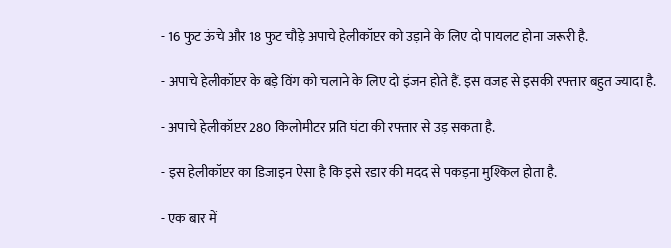- 16 फुट ऊंचे और 18 फुट चौड़े अपाचे हेलीकॉप्टर को उड़ाने के लिए दो पायलट होना जरूरी है.

- अपाचे हेलीकॉप्टर के बड़े विंग को चलाने के लिए दो इंजन होते हैं. इस वजह से इसकी रफ्तार बहुत ज्यादा है.

- अपाचे हेलीकॉप्टर 280 किलोमीटर प्रति घंटा की रफ्तार से उड़ सकता है.

- इस हेलीकॉप्टर का डिजाइन ऐसा है कि इसे रडार की मदद से पकड़ना मुश्किल होता है.

- एक बार में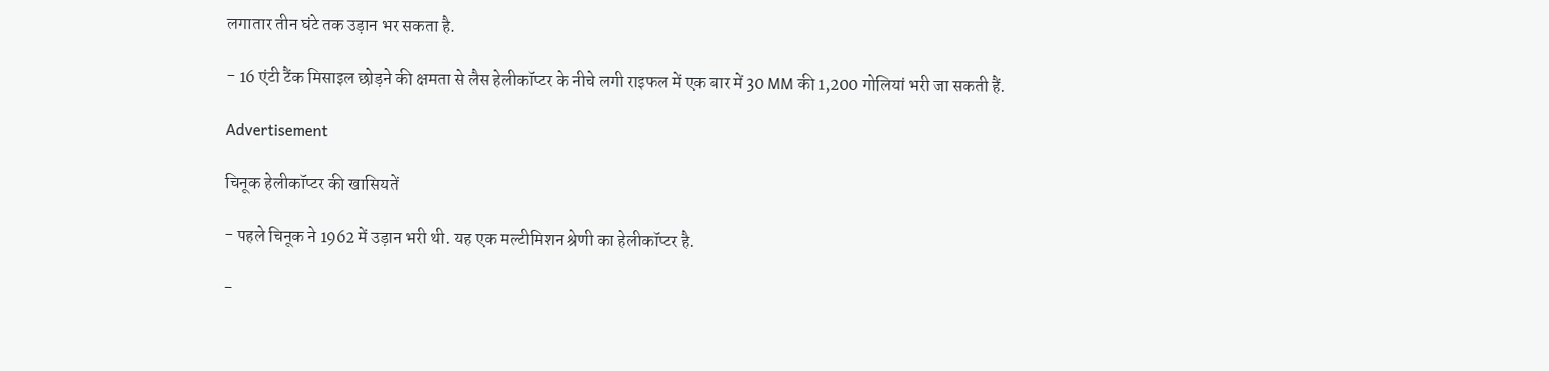लगातार तीन घंटे तक उड़ान भर सकता है.

- 16 एंटी टैंक मिसाइल छोड़ने की क्षमता से लैस हेलीकॉप्टर के नीचे लगी राइफल में एक बार में 30 MM की 1,200 गोलियां भरी जा सकती हैं.

Advertisement

चिनूक हेलीकॉप्टर की खासियतें

- पहले चिनूक ने 1962 में उड़ान भरी थी. यह एक मल्टीमिशन श्रेणी का हेलीकॉप्टर है.

-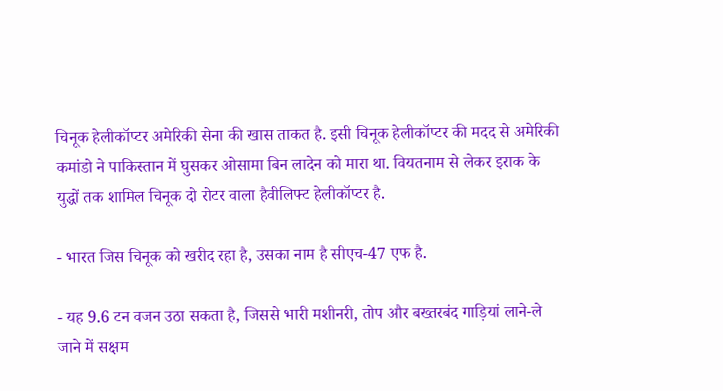चिनूक हेलीकॉप्टर अमेरिकी सेना की खास ताकत है. इसी चिनूक हेलीकॉप्टर की मदद से अमेरिकी कमांडो ने पाकिस्तान में घुसकर ओसामा बिन लादेन को मारा था. वियतनाम से लेकर इराक के युद्धों तक शामिल चिनूक दो रोटर वाला हैवीलिफ्ट हेलीकॉप्टर है.

- भारत जिस चिनूक को खरीद रहा है, उसका नाम है सीएच-47 एफ है.

- यह 9.6 टन वजन उठा सकता है, जिससे भारी मशीनरी, तोप और बख्तरबंद गाड़ियां लाने-ले जाने में सक्षम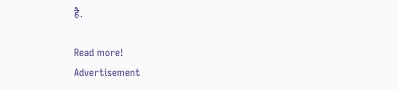है.

Read more!
Advertisement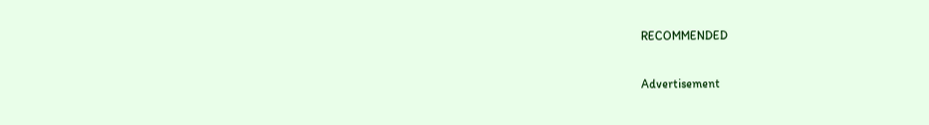RECOMMENDED

Advertisement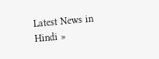Latest News in Hindi »